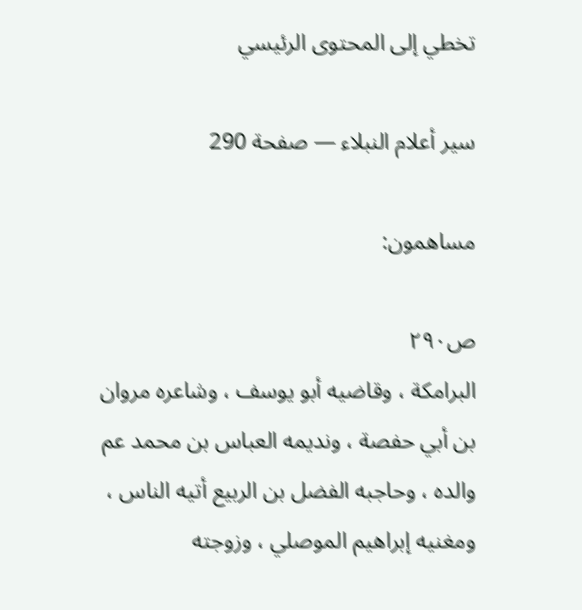تخطي إلى المحتوى الرئيسي

سير أعلام النبلاء — صفحة 290

مساهمون:

ص٢٩٠
البرامكة ، وقاضيه أبو يوسف ، وشاعره مروان بن أبي حفصة ، ونديمه العباس بن محمد عم والده ، وحاجبه الفضل بن الربيع أتيه الناس ، ومغنيه إبراهيم الموصلي ، وزوجته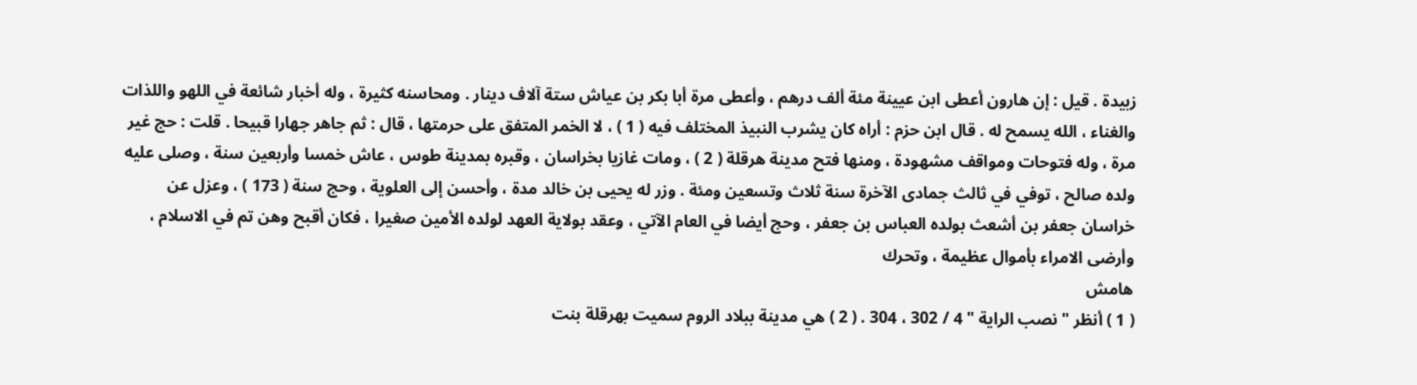زبيدة . قيل : إن هارون أعطى ابن عيينة مئة ألف درهم ، وأعطى مرة أبا بكر بن عياش ستة آلاف دينار . ومحاسنه كثيرة ، وله أخبار شائعة في اللهو واللذات والغناء ، الله يسمح له . قال ابن حزم : أراه كان يشرب النبيذ المختلف فيه ( 1 ) ، لا الخمر المتفق على حرمتها ، قال : ثم جاهر جهارا قبيحا . قلت : حج غير مرة ، وله فتوحات ومواقف مشهودة ، ومنها فتح مدينة هرقلة ( 2 ) ، ومات غازيا بخراسان ، وقبره بمدينة طوس ، عاش خمسا وأربعين سنة ، وصلى عليه ولده صالح ، توفي في ثالث جمادى الآخرة سنة ثلاث وتسعين ومئة . وزر له يحيى بن خالد مدة ، وأحسن إلى العلوية ، وحج سنة ( 173 ) ، وعزل عن خراسان جعفر بن أشعث بولده العباس بن جعفر ، وحج أيضا في العام الآتي ، وعقد بولاية العهد لولده الأمين صغيرا ، فكان أقبح وهن تم في الاسلام ، وأرضى الامراء بأموال عظيمة ، وتحرك
هامش
( 1 ) أنظر " نصب الراية " 4 / 302 ، 304 . ( 2 ) هي مدينة ببلاد الروم سميت بهرقلة بنت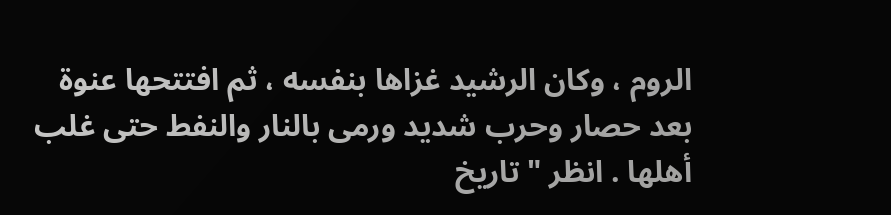الروم ، وكان الرشيد غزاها بنفسه ، ثم افتتحها عنوة بعد حصار وحرب شديد ورمى بالنار والنفط حتى غلب أهلها . انظر " تاريخ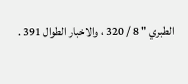الطبري " 8 / 320 ، والاخبار الطوال 391 .